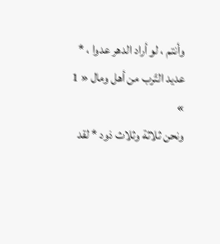وأنتم ، لو أراد الدهر عدوا ، * عديد التّرب من أهل ومال « 1 »
ونحن ثلاثة وثلاث ذود * لقد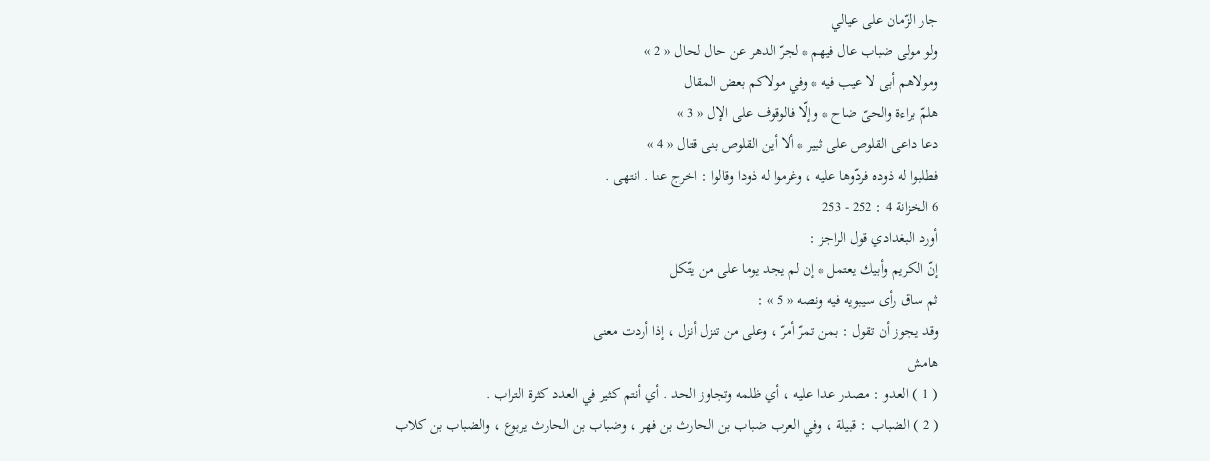جار الزّمان على عيالي
ولو مولى ضباب عال فيهم * لجرّ الدهر عن حال لحال « 2 »
ومولاهم أبى لا عيب فيه * وفي مولاكم بعض المقال
هلمّ براءة والحىّ ضاح * وإلّا فالوقوف على الإل « 3 »
دعا داعى القلوص على ثبير * ألا أين القلوص بنى قتال « 4 »
فطلبوا له ذوده فردّوها عليه ، وغرموا له ذودا وقالوا : اخرج عنا . انتهى .
6 الخزانة 4 : 252 - 253
أورد البغدادي قول الراجز :
إنّ الكريم وأبيك يعتمل * إن لم يجد يوما على من يتّكل
ثم ساق رأى سيبويه فيه ونصه « 5 » :
وقد يجوز أن تقول : بمن تمرّ أمرّ ، وعلى من تنزل أنزل ، إذا أردت معنى
هامش
( 1 ) العدو : مصدر عدا عليه ، أي ظلمه وتجاوز الحد . أي أنتم كثير في العدد كثرة التراب .
( 2 ) الضباب : قبيلة ، وفي العرب ضباب بن الحارث بن فهر ، وضباب بن الحارث يربوع ، والضباب بن كلاب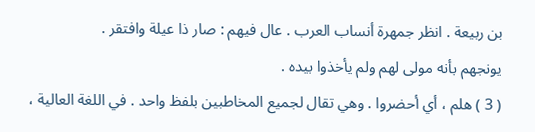بن ربيعة . انظر جمهرة أنساب العرب . عال فيهم : صار ذا عيلة وافتقر .
يونجهم بأنه مولى لهم ولم يأخذوا بيده .
( 3 ) هلم ، أي أحضروا . وهي تقال لجميع المخاطبين بلفظ واحد . في اللغة العالية ،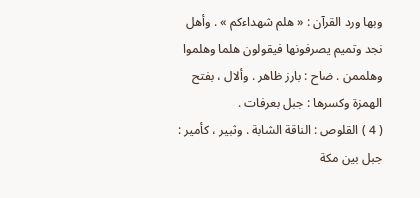وبها ورد القرآن : « هلم شهداءكم » . وأهل نجد وتميم يصرفونها فيقولون هلما وهلموا وهلممن . ضاح : بارز ظاهر . وألال ، بفتح الهمزة وكسرها : جبل بعرفات .
( 4 ) القلوص : الناقة الشابة . وثبير ، كأمير : جبل بين مكة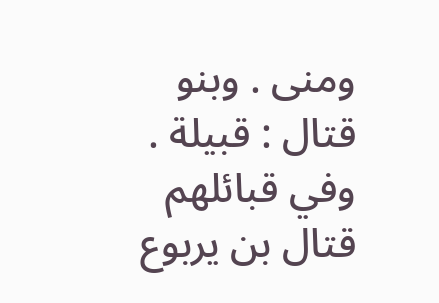ومنى . وبنو قتال : قبيلة .
وفي قبائلهم قتال بن يربوع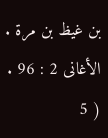بن غيظ بن مرة . الأغانى 2 : 96 .
( 5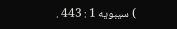) سيبويه 1 : 443 .